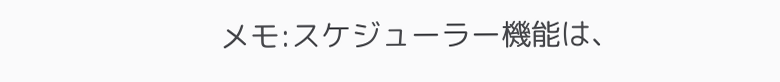メモ:スケジューラー機能は、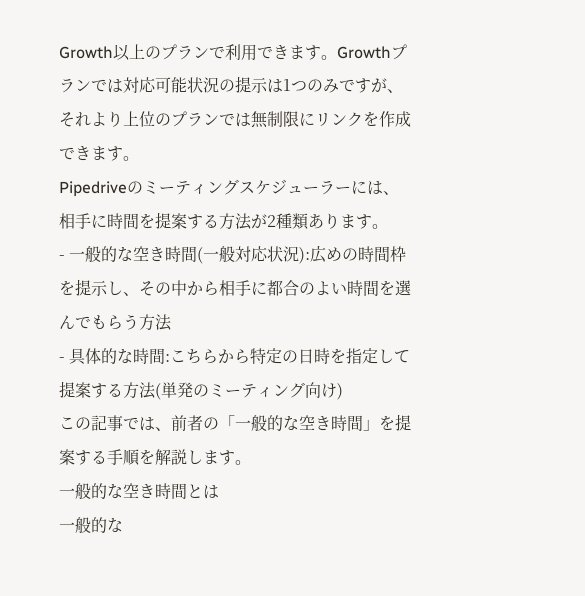Growth以上のプランで利用できます。Growthプランでは対応可能状況の提示は1つのみですが、それより上位のプランでは無制限にリンクを作成できます。
Pipedriveのミーティングスケジューラーには、相手に時間を提案する方法が2種類あります。
- 一般的な空き時間(一般対応状況):広めの時間枠を提示し、その中から相手に都合のよい時間を選んでもらう方法
- 具体的な時間:こちらから特定の日時を指定して提案する方法(単発のミーティング向け)
この記事では、前者の「一般的な空き時間」を提案する手順を解説します。
一般的な空き時間とは
一般的な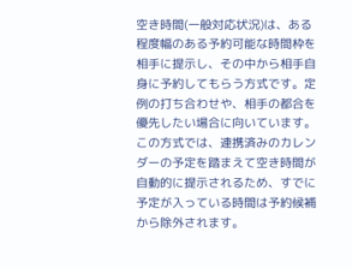空き時間(一般対応状況)は、ある程度幅のある予約可能な時間枠を相手に提示し、その中から相手自身に予約してもらう方式です。定例の打ち合わせや、相手の都合を優先したい場合に向いています。
この方式では、連携済みのカレンダーの予定を踏まえて空き時間が自動的に提示されるため、すでに予定が入っている時間は予約候補から除外されます。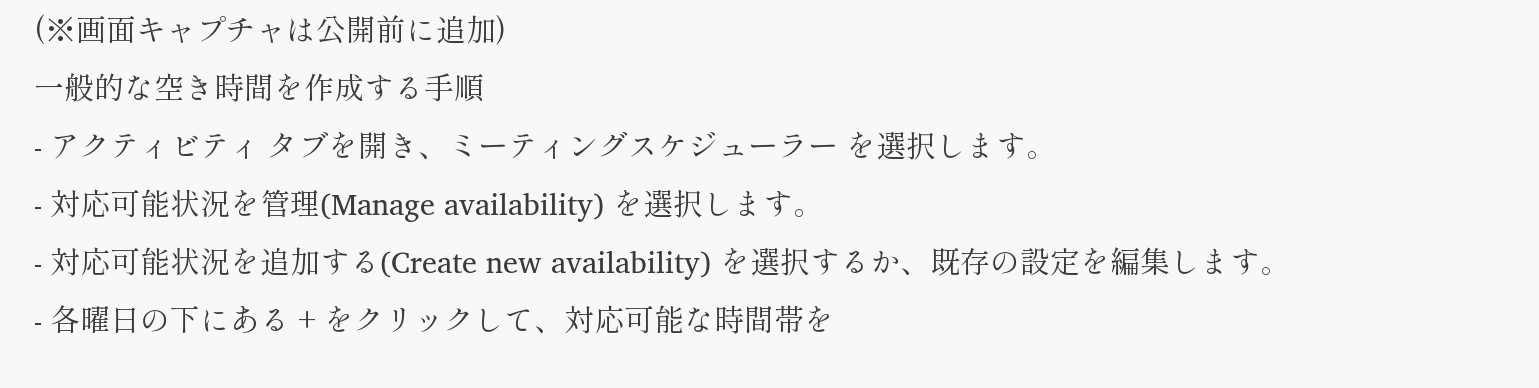(※画面キャプチャは公開前に追加)
一般的な空き時間を作成する手順
- アクティビティ タブを開き、ミーティングスケジューラー を選択します。
- 対応可能状況を管理(Manage availability) を選択します。
- 対応可能状況を追加する(Create new availability) を選択するか、既存の設定を編集します。
- 各曜日の下にある + をクリックして、対応可能な時間帯を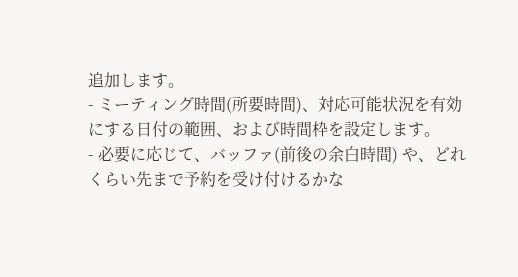追加します。
- ミーティング時間(所要時間)、対応可能状況を有効にする日付の範囲、および時間枠を設定します。
- 必要に応じて、バッファ(前後の余白時間) や、どれくらい先まで予約を受け付けるかな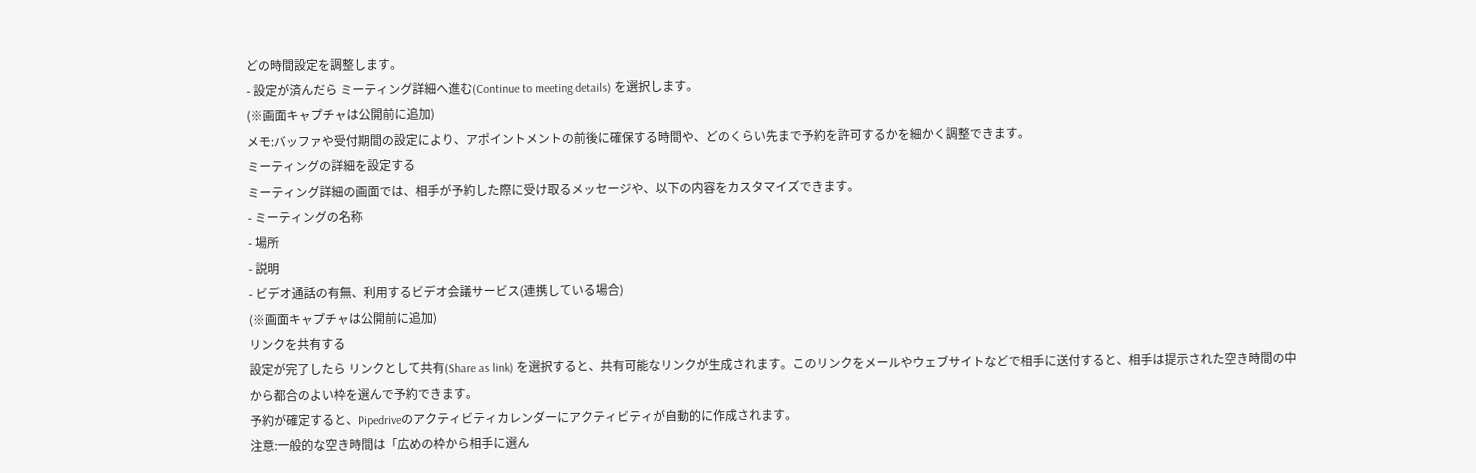どの時間設定を調整します。
- 設定が済んだら ミーティング詳細へ進む(Continue to meeting details) を選択します。
(※画面キャプチャは公開前に追加)
メモ:バッファや受付期間の設定により、アポイントメントの前後に確保する時間や、どのくらい先まで予約を許可するかを細かく調整できます。
ミーティングの詳細を設定する
ミーティング詳細の画面では、相手が予約した際に受け取るメッセージや、以下の内容をカスタマイズできます。
- ミーティングの名称
- 場所
- 説明
- ビデオ通話の有無、利用するビデオ会議サービス(連携している場合)
(※画面キャプチャは公開前に追加)
リンクを共有する
設定が完了したら リンクとして共有(Share as link) を選択すると、共有可能なリンクが生成されます。このリンクをメールやウェブサイトなどで相手に送付すると、相手は提示された空き時間の中から都合のよい枠を選んで予約できます。
予約が確定すると、Pipedriveのアクティビティカレンダーにアクティビティが自動的に作成されます。
注意:一般的な空き時間は「広めの枠から相手に選ん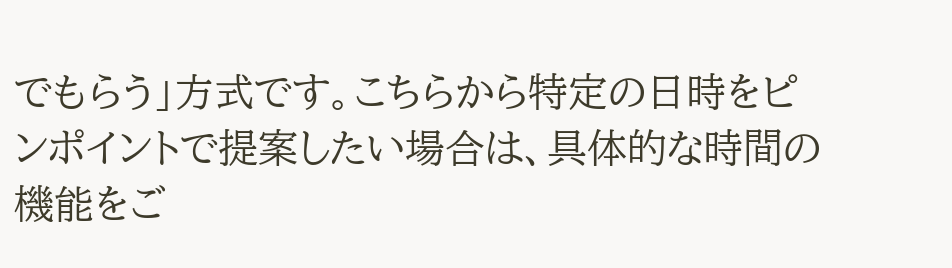でもらう」方式です。こちらから特定の日時をピンポイントで提案したい場合は、具体的な時間の機能をご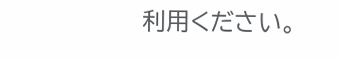利用ください。